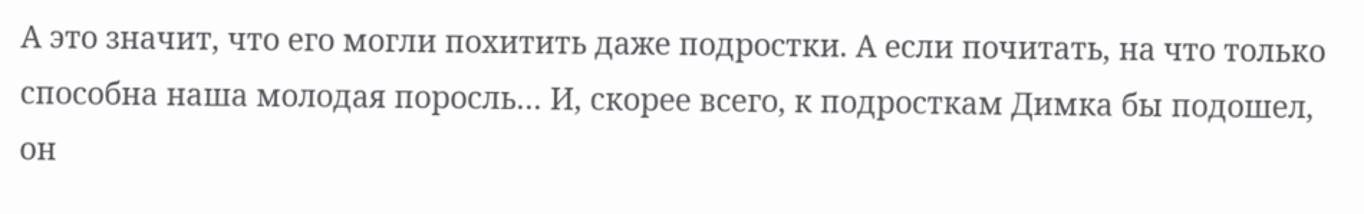А это значит, что его могли похитить даже подростки. А если почитать, на что только способна наша молодая поросль… И, скорее всего, к подросткам Димка бы подошел, он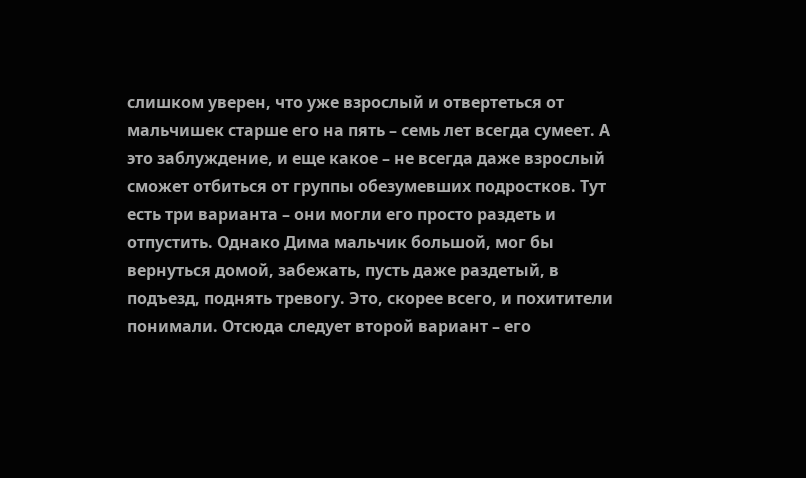слишком уверен, что уже взрослый и отвертеться от мальчишек старше его на пять – семь лет всегда сумеет. А это заблуждение, и еще какое – не всегда даже взрослый сможет отбиться от группы обезумевших подростков. Тут есть три варианта – они могли его просто раздеть и отпустить. Однако Дима мальчик большой, мог бы вернуться домой, забежать, пусть даже раздетый, в подъезд, поднять тревогу. Это, скорее всего, и похитители понимали. Отсюда следует второй вариант – его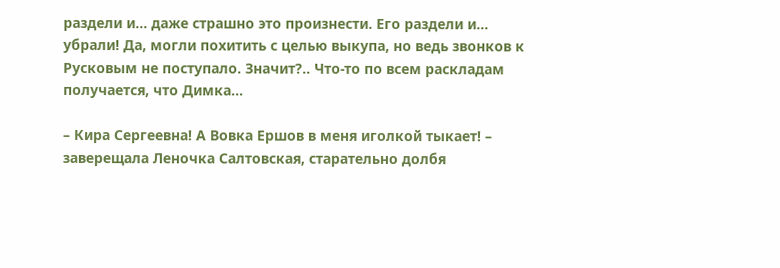раздели и… даже страшно это произнести. Его раздели и… убрали! Да, могли похитить с целью выкупа, но ведь звонков к Русковым не поступало. Значит?.. Что-то по всем раскладам получается, что Димка…

– Кира Сергеевна! А Вовка Ершов в меня иголкой тыкает! – заверещала Леночка Салтовская, старательно долбя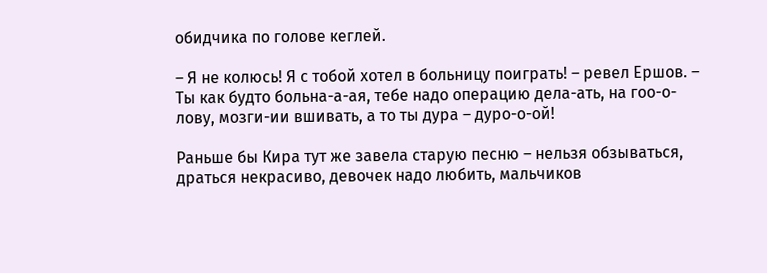обидчика по голове кеглей.

– Я не колюсь! Я с тобой хотел в больницу поиграть! – ревел Ершов. – Ты как будто больна-а-ая, тебе надо операцию дела-ать, на гоо-о-лову, мозги-ии вшивать, а то ты дура – дуро-о-ой!

Раньше бы Кира тут же завела старую песню – нельзя обзываться, драться некрасиво, девочек надо любить, мальчиков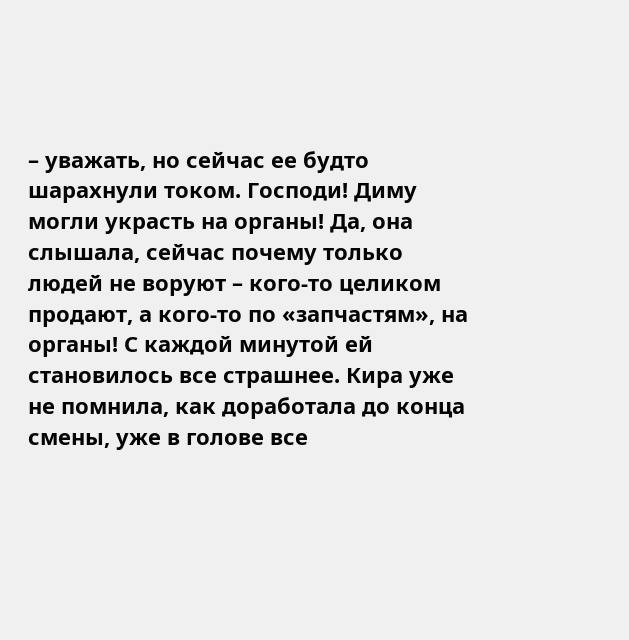– уважать, но сейчас ее будто шарахнули током. Господи! Диму могли украсть на органы! Да, она слышала, сейчас почему только людей не воруют – кого-то целиком продают, а кого-то по «запчастям», на органы! С каждой минутой ей становилось все страшнее. Кира уже не помнила, как доработала до конца смены, уже в голове все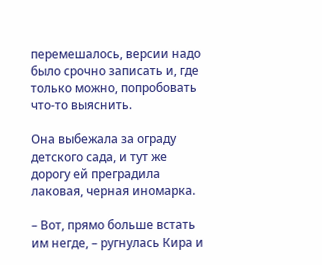перемешалось, версии надо было срочно записать и, где только можно, попробовать что-то выяснить.

Она выбежала за ограду детского сада, и тут же дорогу ей преградила лаковая, черная иномарка.

– Вот, прямо больше встать им негде, – ругнулась Кира и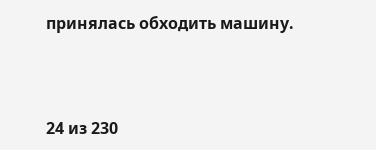принялась обходить машину.



24 из 230